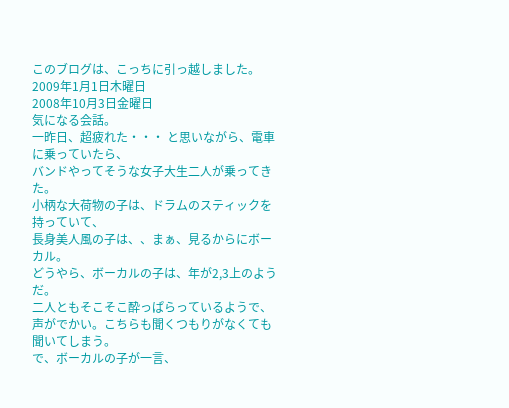このブログは、こっちに引っ越しました。
2009年1月1日木曜日
2008年10月3日金曜日
気になる会話。
一昨日、超疲れた・・・ と思いながら、電車に乗っていたら、
バンドやってそうな女子大生二人が乗ってきた。
小柄な大荷物の子は、ドラムのスティックを持っていて、
長身美人風の子は、、まぁ、見るからにボーカル。
どうやら、ボーカルの子は、年が2,3上のようだ。
二人ともそこそこ酔っぱらっているようで、
声がでかい。こちらも聞くつもりがなくても聞いてしまう。
で、ボーカルの子が一言、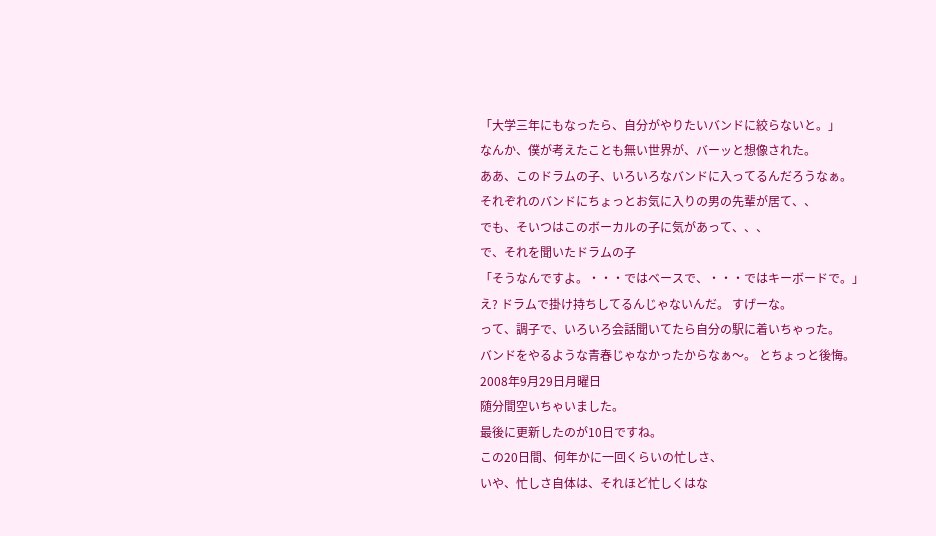「大学三年にもなったら、自分がやりたいバンドに絞らないと。」
なんか、僕が考えたことも無い世界が、バーッと想像された。
ああ、このドラムの子、いろいろなバンドに入ってるんだろうなぁ。
それぞれのバンドにちょっとお気に入りの男の先輩が居て、、
でも、そいつはこのボーカルの子に気があって、、、
で、それを聞いたドラムの子
「そうなんですよ。・・・ではベースで、・・・ではキーボードで。」
え? ドラムで掛け持ちしてるんじゃないんだ。 すげーな。
って、調子で、いろいろ会話聞いてたら自分の駅に着いちゃった。
バンドをやるような青春じゃなかったからなぁ〜。 とちょっと後悔。
2008年9月29日月曜日
随分間空いちゃいました。
最後に更新したのが10日ですね。
この20日間、何年かに一回くらいの忙しさ、
いや、忙しさ自体は、それほど忙しくはな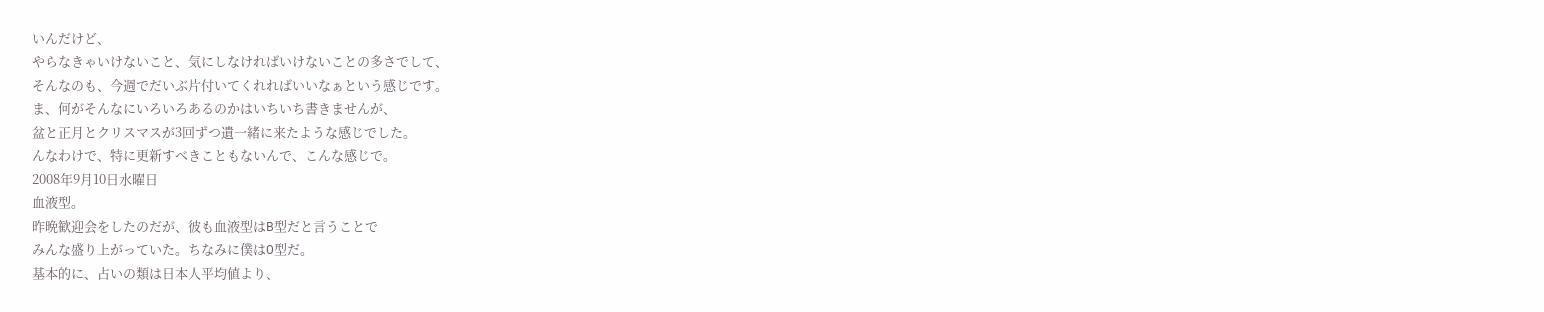いんだけど、
やらなきゃいけないこと、気にしなければいけないことの多さでして、
そんなのも、今週でだいぶ片付いてくれればいいなぁという感じです。
ま、何がそんなにいろいろあるのかはいちいち書きませんが、
盆と正月とクリスマスが3回ずつ遺一緒に来たような感じでした。
んなわけで、特に更新すべきこともないんで、こんな感じで。
2008年9月10日水曜日
血液型。
昨晩歓迎会をしたのだが、彼も血液型はB型だと言うことで
みんな盛り上がっていた。ちなみに僕はO型だ。
基本的に、占いの類は日本人平均値より、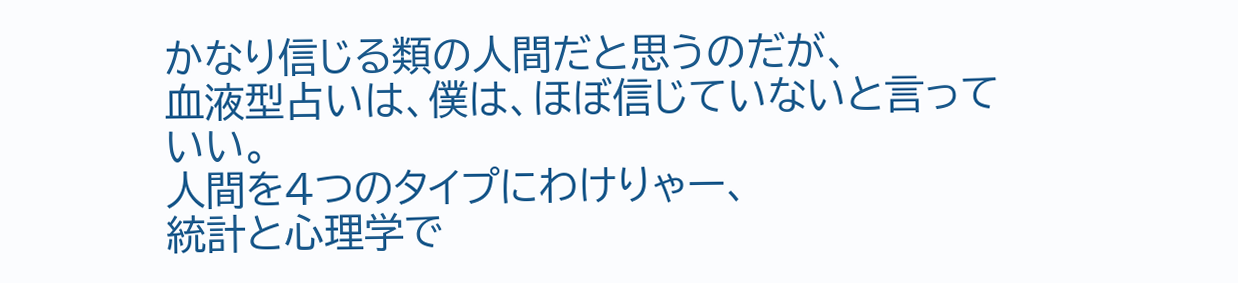かなり信じる類の人間だと思うのだが、
血液型占いは、僕は、ほぼ信じていないと言っていい。
人間を4つのタイプにわけりゃー、
統計と心理学で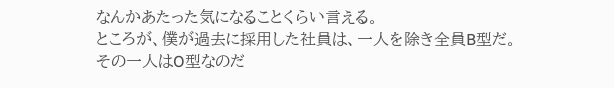なんかあたった気になることくらい言える。
ところが、僕が過去に採用した社員は、一人を除き全員B型だ。
その一人はO型なのだ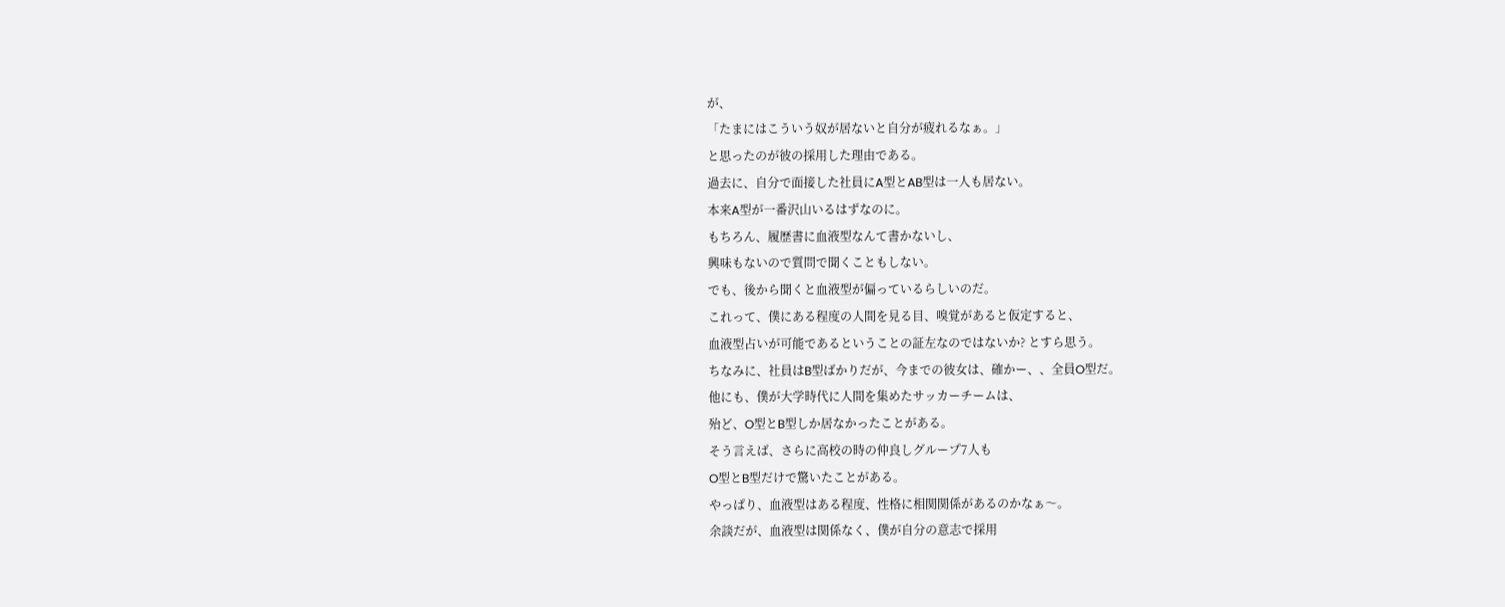が、
「たまにはこういう奴が居ないと自分が疲れるなぁ。」
と思ったのが彼の採用した理由である。
過去に、自分で面接した社員にA型とAB型は一人も居ない。
本来A型が一番沢山いるはずなのに。
もちろん、履歴書に血液型なんて書かないし、
興味もないので質問で聞くこともしない。
でも、後から聞くと血液型が偏っているらしいのだ。
これって、僕にある程度の人間を見る目、嗅覚があると仮定すると、
血液型占いが可能であるということの証左なのではないか? とすら思う。
ちなみに、社員はB型ばかりだが、今までの彼女は、確かー、、全員O型だ。
他にも、僕が大学時代に人間を集めたサッカーチームは、
殆ど、O型とB型しか居なかったことがある。
そう言えば、さらに高校の時の仲良しグループ7人も
O型とB型だけで驚いたことがある。
やっぱり、血液型はある程度、性格に相関関係があるのかなぁ〜。
余談だが、血液型は関係なく、僕が自分の意志で採用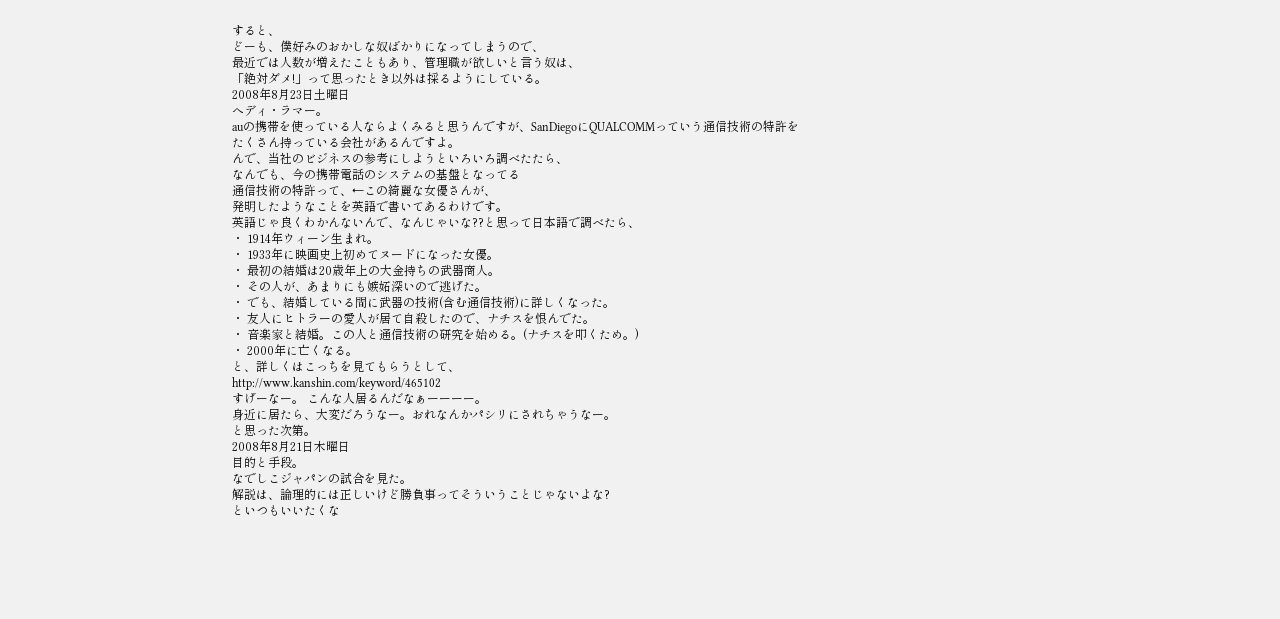すると、
どーも、僕好みのおかしな奴ばかりになってしまうので、
最近では人数が増えたこともあり、管理職が欲しいと言う奴は、
「絶対ダメ!」って思ったとき以外は採るようにしている。
2008年8月23日土曜日
へディ・ラマー。
auの携帯を使っている人ならよくみると思うんですが、SanDiegoにQUALCOMMっていう通信技術の特許を
たくさん持っている会社があるんですよ。
んで、当社のビジネスの参考にしようといろいろ調べたたら、
なんでも、今の携帯電話のシステムの基盤となってる
通信技術の特許って、←この綺麗な女優さんが、
発明したようなことを英語で書いてあるわけです。
英語じゃ良くわかんないんで、なんじゃいな??と思って日本語で調べたら、
・ 1914年ウィーン生まれ。
・ 1933年に映画史上初めてヌードになった女優。
・ 最初の結婚は20歳年上の大金持ちの武器商人。
・ その人が、あまりにも嫉妬深いので逃げた。
・ でも、結婚している間に武器の技術(含む通信技術)に詳しくなった。
・ 友人にヒトラーの愛人が居て自殺したので、ナチスを恨んでた。
・ 音楽家と結婚。この人と通信技術の研究を始める。(ナチスを叩くため。)
・ 2000年に亡くなる。
と、詳しくはこっちを見てもらうとして、
http://www.kanshin.com/keyword/465102
すげーなー。 こんな人居るんだなぁーーーー。
身近に居たら、大変だろうなー。おれなんかパシリにされちゃうなー。
と思った次第。
2008年8月21日木曜日
目的と手段。
なでしこジャパンの試合を見た。
解説は、論理的には正しいけど勝負事ってそういうことじゃないよな?
といつもいいたくな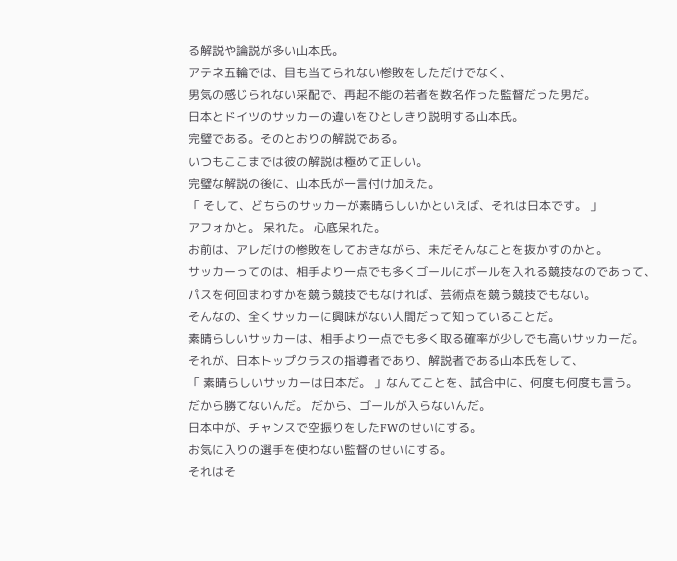る解説や論説が多い山本氏。
アテネ五輪では、目も当てられない惨敗をしただけでなく、
男気の感じられない采配で、再起不能の若者を数名作った監督だった男だ。
日本とドイツのサッカーの違いをひとしきり説明する山本氏。
完璧である。そのとおりの解説である。
いつもここまでは彼の解説は極めて正しい。
完璧な解説の後に、山本氏が一言付け加えた。
「 そして、どちらのサッカーが素晴らしいかといえば、それは日本です。 」
アフォかと。 呆れた。 心底呆れた。
お前は、アレだけの惨敗をしておきながら、未だそんなことを抜かすのかと。
サッカーってのは、相手より一点でも多くゴールにボールを入れる競技なのであって、
パスを何回まわすかを競う競技でもなければ、芸術点を競う競技でもない。
そんなの、全くサッカーに興味がない人間だって知っていることだ。
素晴らしいサッカーは、相手より一点でも多く取る確率が少しでも高いサッカーだ。
それが、日本トップクラスの指導者であり、解説者である山本氏をして、
「 素晴らしいサッカーは日本だ。 」なんてことを、試合中に、何度も何度も言う。
だから勝てないんだ。 だから、ゴールが入らないんだ。
日本中が、チャンスで空振りをしたFWのせいにする。
お気に入りの選手を使わない監督のせいにする。
それはそ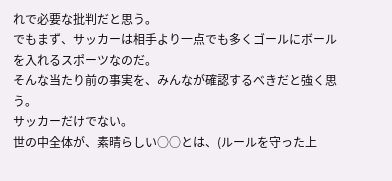れで必要な批判だと思う。
でもまず、サッカーは相手より一点でも多くゴールにボールを入れるスポーツなのだ。
そんな当たり前の事実を、みんなが確認するべきだと強く思う。
サッカーだけでない。
世の中全体が、素晴らしい○○とは、(ルールを守った上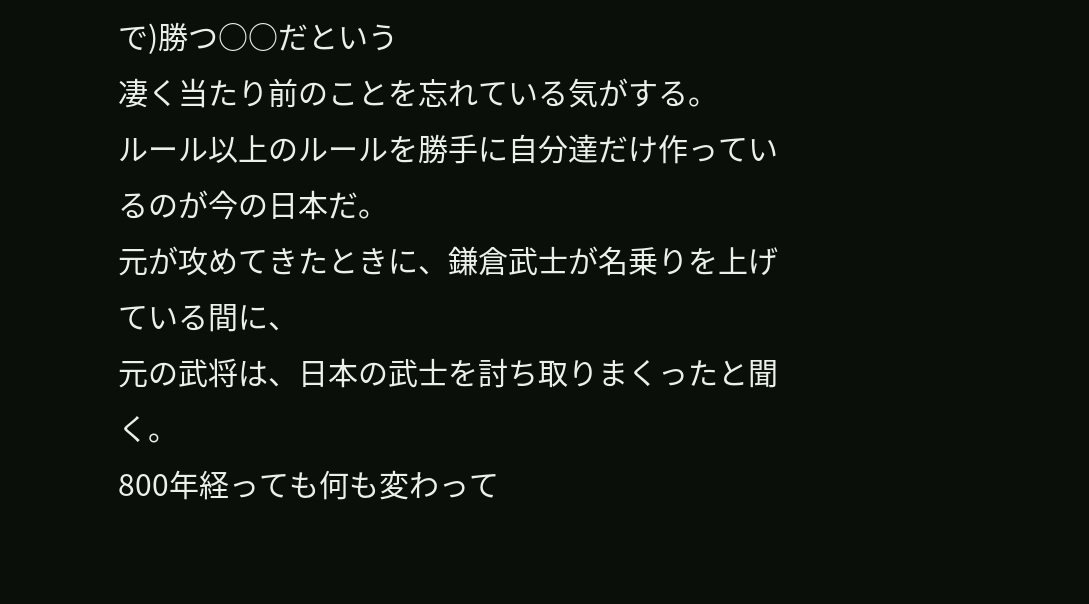で)勝つ○○だという
凄く当たり前のことを忘れている気がする。
ルール以上のルールを勝手に自分達だけ作っているのが今の日本だ。
元が攻めてきたときに、鎌倉武士が名乗りを上げている間に、
元の武将は、日本の武士を討ち取りまくったと聞く。
800年経っても何も変わって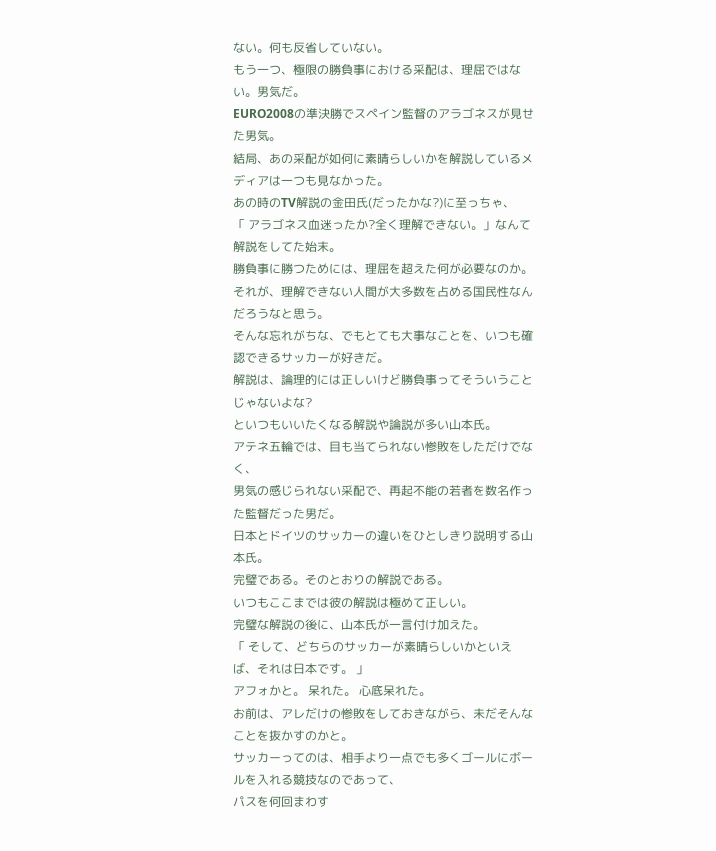ない。何も反省していない。
もう一つ、極限の勝負事における采配は、理屈ではない。男気だ。
EURO2008の準決勝でスペイン監督のアラゴネスが見せた男気。
結局、あの采配が如何に素晴らしいかを解説しているメディアは一つも見なかった。
あの時のTV解説の金田氏(だったかな?)に至っちゃ、
「 アラゴネス血迷ったか?全く理解できない。」なんて解説をしてた始末。
勝負事に勝つためには、理屈を超えた何が必要なのか。
それが、理解できない人間が大多数を占める国民性なんだろうなと思う。
そんな忘れがちな、でもとても大事なことを、いつも確認できるサッカーが好きだ。
解説は、論理的には正しいけど勝負事ってそういうことじゃないよな?
といつもいいたくなる解説や論説が多い山本氏。
アテネ五輪では、目も当てられない惨敗をしただけでなく、
男気の感じられない采配で、再起不能の若者を数名作った監督だった男だ。
日本とドイツのサッカーの違いをひとしきり説明する山本氏。
完璧である。そのとおりの解説である。
いつもここまでは彼の解説は極めて正しい。
完璧な解説の後に、山本氏が一言付け加えた。
「 そして、どちらのサッカーが素晴らしいかといえば、それは日本です。 」
アフォかと。 呆れた。 心底呆れた。
お前は、アレだけの惨敗をしておきながら、未だそんなことを抜かすのかと。
サッカーってのは、相手より一点でも多くゴールにボールを入れる競技なのであって、
パスを何回まわす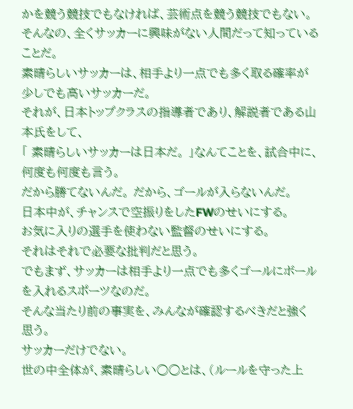かを競う競技でもなければ、芸術点を競う競技でもない。
そんなの、全くサッカーに興味がない人間だって知っていることだ。
素晴らしいサッカーは、相手より一点でも多く取る確率が少しでも高いサッカーだ。
それが、日本トップクラスの指導者であり、解説者である山本氏をして、
「 素晴らしいサッカーは日本だ。 」なんてことを、試合中に、何度も何度も言う。
だから勝てないんだ。 だから、ゴールが入らないんだ。
日本中が、チャンスで空振りをしたFWのせいにする。
お気に入りの選手を使わない監督のせいにする。
それはそれで必要な批判だと思う。
でもまず、サッカーは相手より一点でも多くゴールにボールを入れるスポーツなのだ。
そんな当たり前の事実を、みんなが確認するべきだと強く思う。
サッカーだけでない。
世の中全体が、素晴らしい○○とは、(ルールを守った上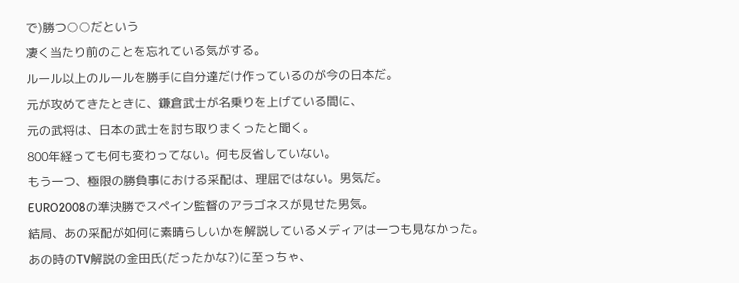で)勝つ○○だという
凄く当たり前のことを忘れている気がする。
ルール以上のルールを勝手に自分達だけ作っているのが今の日本だ。
元が攻めてきたときに、鎌倉武士が名乗りを上げている間に、
元の武将は、日本の武士を討ち取りまくったと聞く。
800年経っても何も変わってない。何も反省していない。
もう一つ、極限の勝負事における采配は、理屈ではない。男気だ。
EURO2008の準決勝でスペイン監督のアラゴネスが見せた男気。
結局、あの采配が如何に素晴らしいかを解説しているメディアは一つも見なかった。
あの時のTV解説の金田氏(だったかな?)に至っちゃ、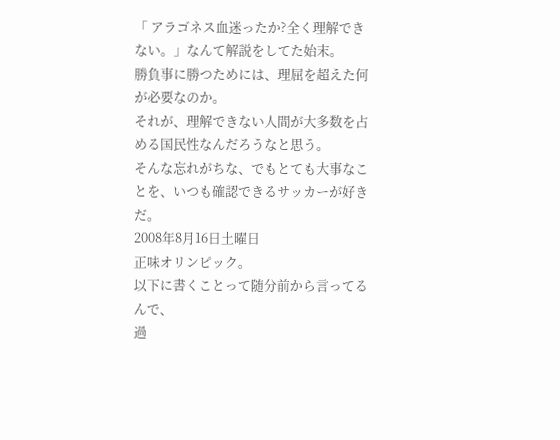「 アラゴネス血迷ったか?全く理解できない。」なんて解説をしてた始末。
勝負事に勝つためには、理屈を超えた何が必要なのか。
それが、理解できない人間が大多数を占める国民性なんだろうなと思う。
そんな忘れがちな、でもとても大事なことを、いつも確認できるサッカーが好きだ。
2008年8月16日土曜日
正味オリンピック。
以下に書くことって随分前から言ってるんで、
過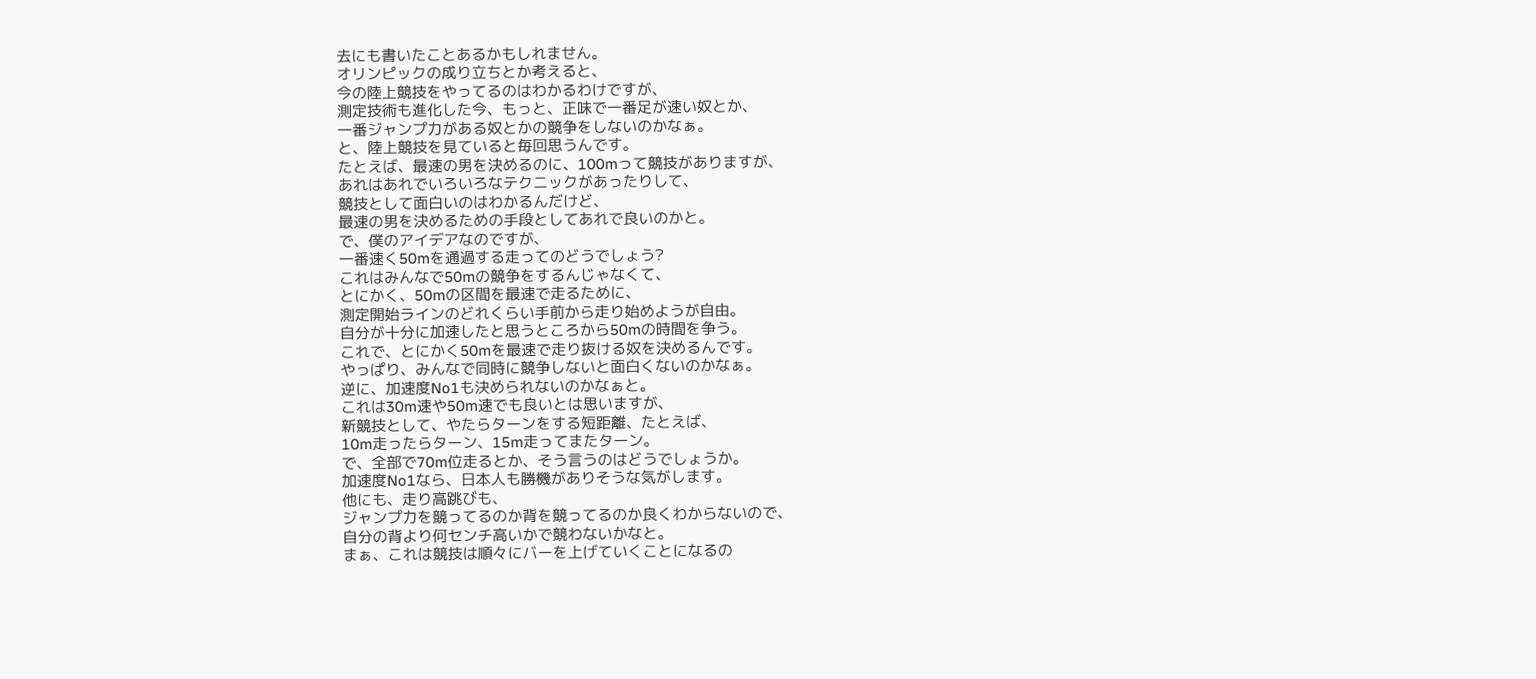去にも書いたことあるかもしれません。
オリンピックの成り立ちとか考えると、
今の陸上競技をやってるのはわかるわけですが、
測定技術も進化した今、もっと、正味で一番足が速い奴とか、
一番ジャンプ力がある奴とかの競争をしないのかなぁ。
と、陸上競技を見ていると毎回思うんです。
たとえば、最速の男を決めるのに、100mって競技がありますが、
あれはあれでいろいろなテクニックがあったりして、
競技として面白いのはわかるんだけど、
最速の男を決めるための手段としてあれで良いのかと。
で、僕のアイデアなのですが、
一番速く50mを通過する走ってのどうでしょう?
これはみんなで50mの競争をするんじゃなくて、
とにかく、50mの区間を最速で走るために、
測定開始ラインのどれくらい手前から走り始めようが自由。
自分が十分に加速したと思うところから50mの時間を争う。
これで、とにかく50mを最速で走り抜ける奴を決めるんです。
やっぱり、みんなで同時に競争しないと面白くないのかなぁ。
逆に、加速度No1も決められないのかなぁと。
これは30m速や50m速でも良いとは思いますが、
新競技として、やたらターンをする短距離、たとえば、
10m走ったらターン、15m走ってまたターン。
で、全部で70m位走るとか、そう言うのはどうでしょうか。
加速度No1なら、日本人も勝機がありそうな気がします。
他にも、走り高跳びも、
ジャンプ力を競ってるのか背を競ってるのか良くわからないので、
自分の背より何センチ高いかで競わないかなと。
まぁ、これは競技は順々にバーを上げていくことになるの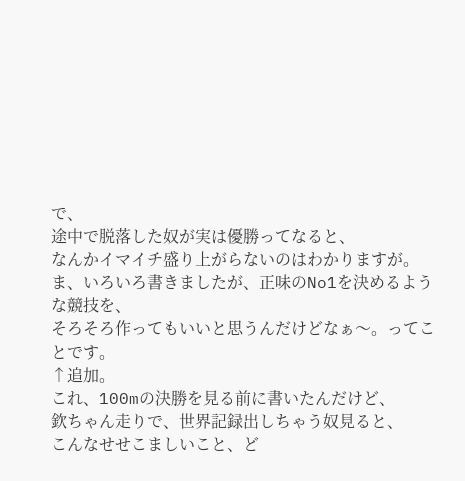で、
途中で脱落した奴が実は優勝ってなると、
なんかイマイチ盛り上がらないのはわかりますが。
ま、いろいろ書きましたが、正味のNo1を決めるような競技を、
そろそろ作ってもいいと思うんだけどなぁ〜。ってことです。
↑追加。
これ、100mの決勝を見る前に書いたんだけど、
欽ちゃん走りで、世界記録出しちゃう奴見ると、
こんなせせこましいこと、ど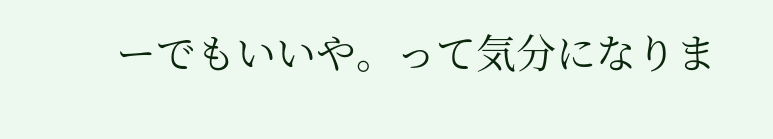ーでもいいや。って気分になりま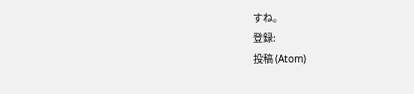すね。
登録:
投稿 (Atom)